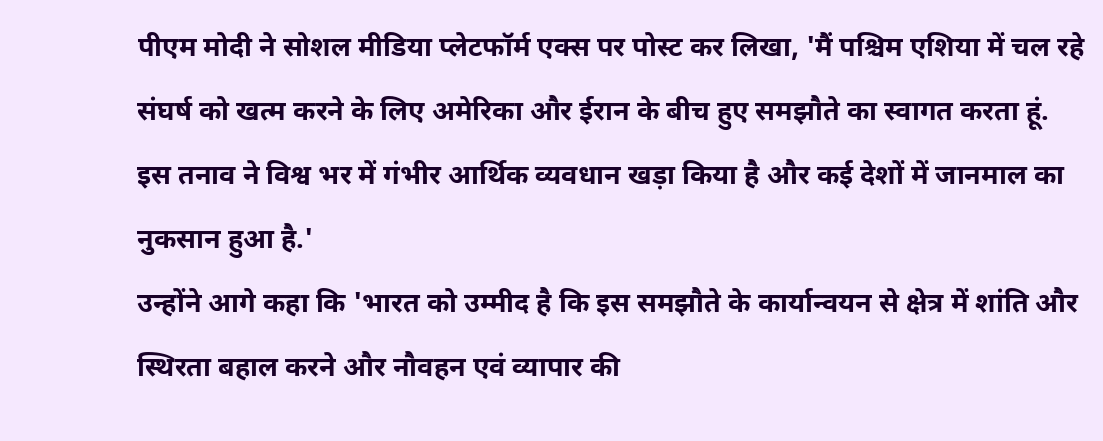पीएम मोदी ने सोशल मीडिया प्लेटफॉर्म एक्स पर पोस्ट कर लिखा, 'मैं पश्चिम एशिया में चल रहे संघर्ष को खत्म करने के लिए अमेरिका और ईरान के बीच हुए समझौते का स्वागत करता हूं. इस तनाव ने विश्व भर में गंभीर आर्थिक व्यवधान खड़ा किया है और कई देशों में जानमाल का नुकसान हुआ है.'
उन्होंने आगे कहा कि 'भारत को उम्मीद है कि इस समझौते के कार्यान्वयन से क्षेत्र में शांति और स्थिरता बहाल करने और नौवहन एवं व्यापार की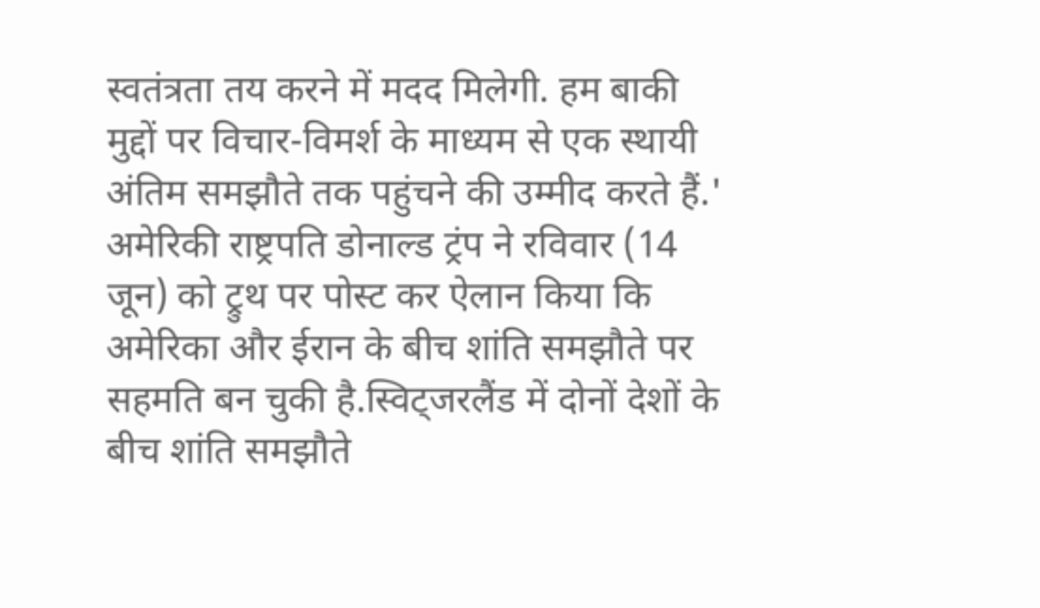स्वतंत्रता तय करने में मदद मिलेगी. हम बाकी मुद्दों पर विचार-विमर्श के माध्यम से एक स्थायी अंतिम समझौते तक पहुंचने की उम्मीद करते हैं.'
अमेरिकी राष्ट्रपति डोनाल्ड ट्रंप ने रविवार (14 जून) को ट्रुथ पर पोस्ट कर ऐलान किया कि अमेरिका और ईरान के बीच शांति समझौते पर सहमति बन चुकी है.स्विट्जरलैंड में दोनों देशों के बीच शांति समझौते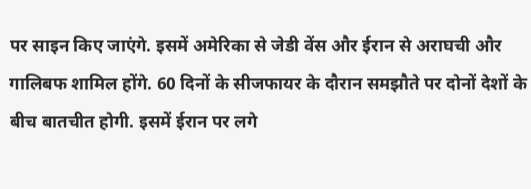पर साइन किए जाएंगे. इसमें अमेरिका से जेडी वेंस और ईरान से अराघची और गालिबफ शामिल होंगे. 60 दिनों के सीजफायर के दौरान समझौते पर दोनों देशों के बीच बातचीत होगी. इसमें ईरान पर लगे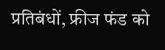प्रतिबंधों, फ्रीज फंड को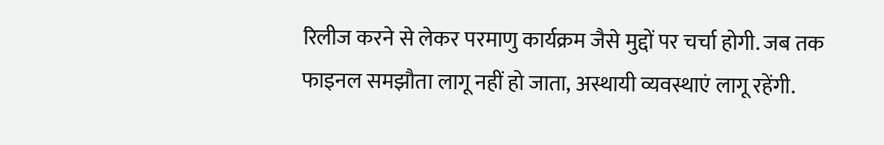रिलीज करने से लेकर परमाणु कार्यक्रम जैसे मुद्दों पर चर्चा होगी. जब तक फाइनल समझौता लागू नहीं हो जाता, अस्थायी व्यवस्थाएं लागू रहेंगी.